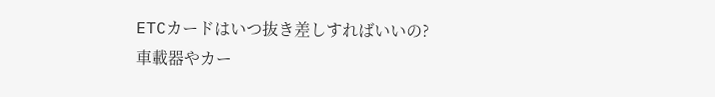ETCカードはいつ抜き差しすればいいの?
車載器やカー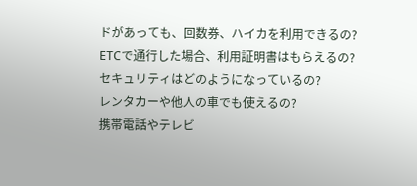ドがあっても、回数券、ハイカを利用できるの?
ETCで通行した場合、利用証明書はもらえるの?
セキュリティはどのようになっているの?
レンタカーや他人の車でも使えるの?
携帯電話やテレビ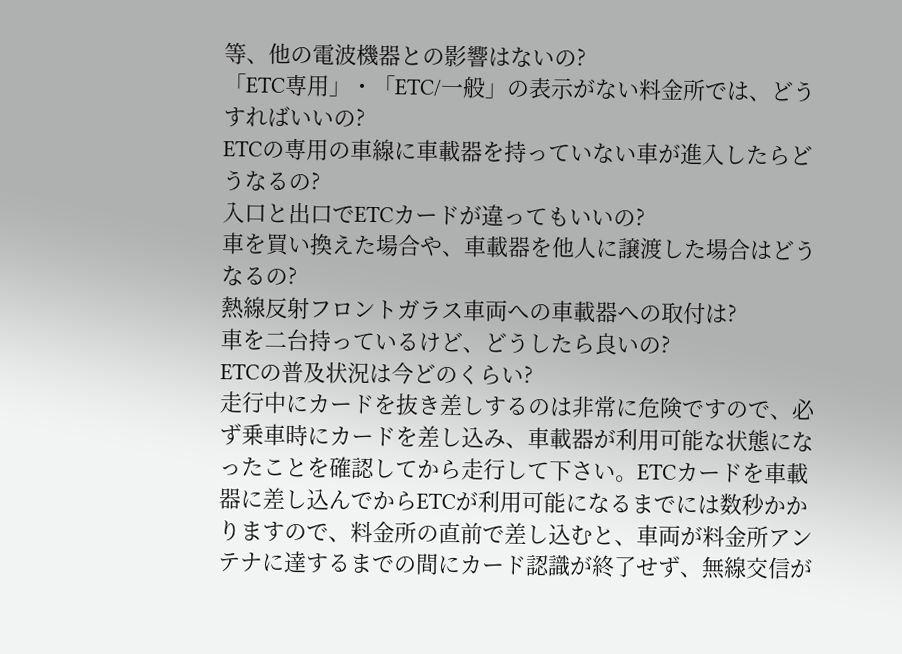等、他の電波機器との影響はないの?
「ETC専用」・「ETC/一般」の表示がない料金所では、どうすればいいの?
ETCの専用の車線に車載器を持っていない車が進入したらどうなるの?
入口と出口でETCカードが違ってもいいの?
車を買い換えた場合や、車載器を他人に譲渡した場合はどうなるの?
熱線反射フロントガラス車両への車載器への取付は?
車を二台持っているけど、どうしたら良いの?
ETCの普及状況は今どのくらい?
走行中にカードを抜き差しするのは非常に危険ですので、必ず乗車時にカードを差し込み、車載器が利用可能な状態になったことを確認してから走行して下さい。ETCカードを車載器に差し込んでからETCが利用可能になるまでには数秒かかりますので、料金所の直前で差し込むと、車両が料金所アンテナに達するまでの間にカード認識が終了せず、無線交信が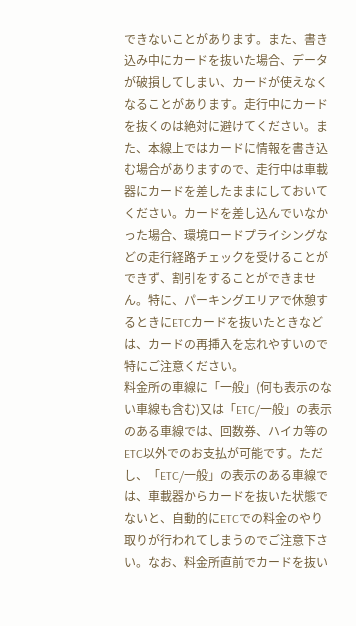できないことがあります。また、書き込み中にカードを抜いた場合、データが破損してしまい、カードが使えなくなることがあります。走行中にカードを抜くのは絶対に避けてください。また、本線上ではカードに情報を書き込む場合がありますので、走行中は車載器にカードを差したままにしておいてください。カードを差し込んでいなかった場合、環境ロードプライシングなどの走行経路チェックを受けることができず、割引をすることができません。特に、パーキングエリアで休憩するときにETCカードを抜いたときなどは、カードの再挿入を忘れやすいので特にご注意ください。
料金所の車線に「一般」(何も表示のない車線も含む)又は「ETC/一般」の表示のある車線では、回数券、ハイカ等のETC以外でのお支払が可能です。ただし、「ETC/一般」の表示のある車線では、車載器からカードを抜いた状態でないと、自動的にETCでの料金のやり取りが行われてしまうのでご注意下さい。なお、料金所直前でカードを抜い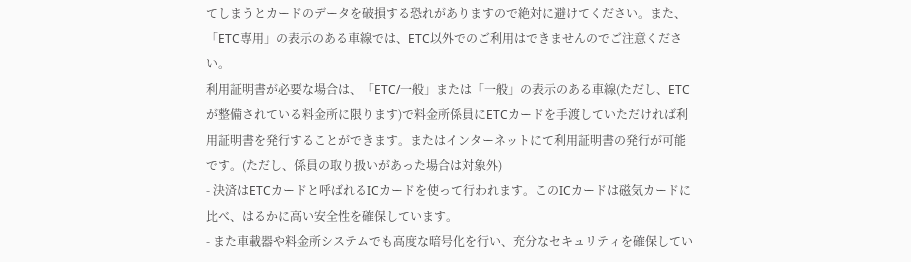てしまうとカードのデータを破損する恐れがありますので絶対に避けてください。また、「ETC専用」の表示のある車線では、ETC以外でのご利用はできませんのでご注意ください。
利用証明書が必要な場合は、「ETC/一般」または「一般」の表示のある車線(ただし、ETCが整備されている料金所に限ります)で料金所係員にETCカードを手渡していただければ利用証明書を発行することができます。またはインターネットにて利用証明書の発行が可能です。(ただし、係員の取り扱いがあった場合は対象外)
- 決済はETCカードと呼ばれるICカードを使って行われます。このICカードは磁気カードに比べ、はるかに高い安全性を確保しています。
- また車載器や料金所システムでも高度な暗号化を行い、充分なセキュリティを確保してい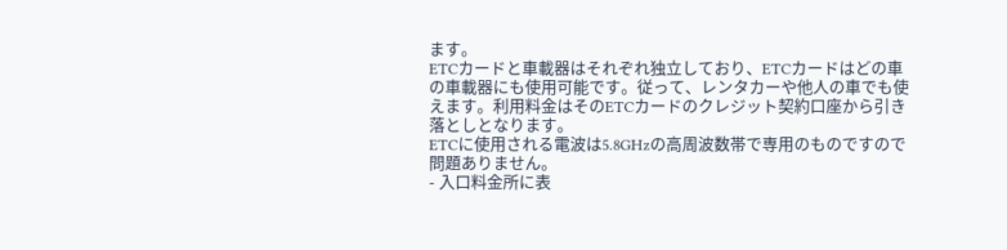ます。
ETCカードと車載器はそれぞれ独立しており、ETCカードはどの車の車載器にも使用可能です。従って、レンタカーや他人の車でも使えます。利用料金はそのETCカードのクレジット契約口座から引き落としとなります。
ETCに使用される電波は5.8GHzの高周波数帯で専用のものですので問題ありません。
- 入口料金所に表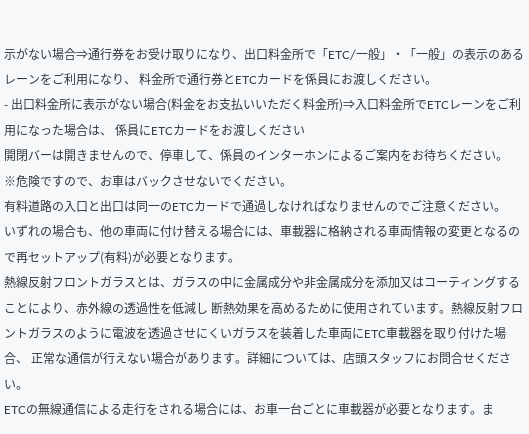示がない場合⇒通行券をお受け取りになり、出口料金所で「ETC/一般」・「一般」の表示のあるレーンをご利用になり、 料金所で通行券とETCカードを係員にお渡しください。
- 出口料金所に表示がない場合(料金をお支払いいただく料金所)⇒入口料金所でETCレーンをご利用になった場合は、 係員にETCカードをお渡しください
開閉バーは開きませんので、停車して、係員のインターホンによるご案内をお待ちください。
※危険ですので、お車はバックさせないでください。
有料道路の入口と出口は同一のETCカードで通過しなければなりませんのでご注意ください。
いずれの場合も、他の車両に付け替える場合には、車載器に格納される車両情報の変更となるので再セットアップ(有料)が必要となります。
熱線反射フロントガラスとは、ガラスの中に金属成分や非金属成分を添加又はコーティングすることにより、赤外線の透過性を低減し 断熱効果を高めるために使用されています。熱線反射フロントガラスのように電波を透過させにくいガラスを装着した車両にETC車載器を取り付けた場合、 正常な通信が行えない場合があります。詳細については、店頭スタッフにお問合せください。
ETCの無線通信による走行をされる場合には、お車一台ごとに車載器が必要となります。ま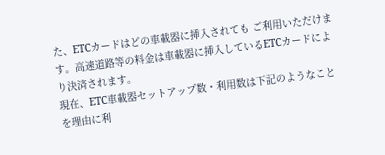た、ETCカードはどの車載器に挿入されても ご利用いただけます。高速道路等の料金は車載器に挿入しているETCカードにより決済されます。
現在、ETC車載器セットアップ数・利用数は下記のようなことを理由に利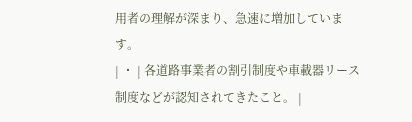用者の理解が深まり、急速に増加しています。
| ・ | 各道路事業者の割引制度や車載器リース制度などが認知されてきたこと。 |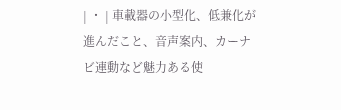| ・ | 車載器の小型化、低兼化が進んだこと、音声案内、カーナビ連動など魅力ある使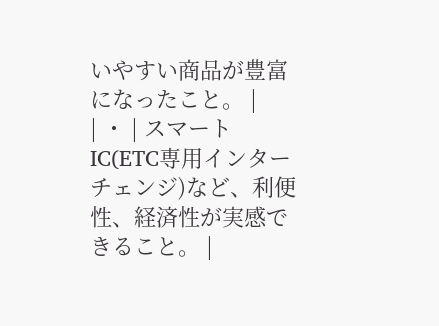いやすい商品が豊富になったこと。 |
| ・ | スマートIC(ETC専用インターチェンジ)など、利便性、経済性が実感できること。 |